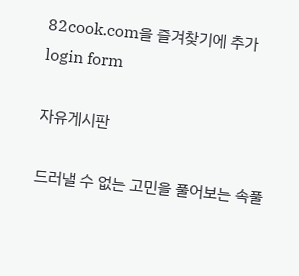82cook.com을 즐겨찾기에 추가
login form

자유게시판

드러낼 수 없는 고민을 풀어보는 속풀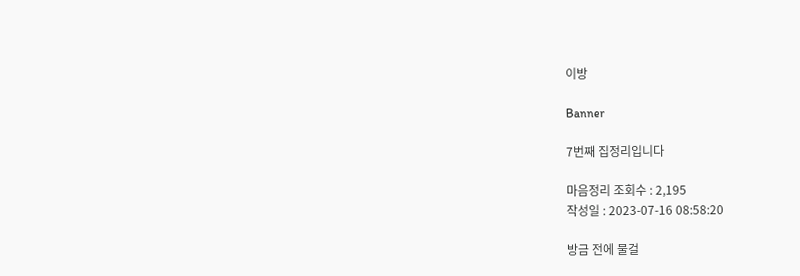이방

Banner

7번째 집정리입니다

마음정리 조회수 : 2,195
작성일 : 2023-07-16 08:58:20

방금 전에 물걸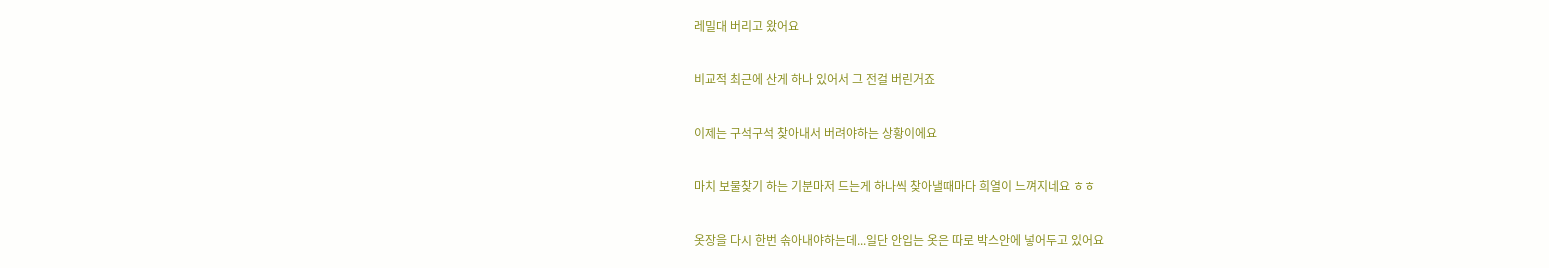레밀대 버리고 왔어요

비교적 최근에 산게 하나 있어서 그 전걸 버린거죠

이제는 구석구석 찾아내서 버려야하는 상황이에요

마치 보물찾기 하는 기분마저 드는게 하나씩 찾아낼때마다 희열이 느껴지네요 ㅎㅎ

옷장을 다시 한번 솎아내야하는데...일단 안입는 옷은 따로 박스안에 넣어두고 있어요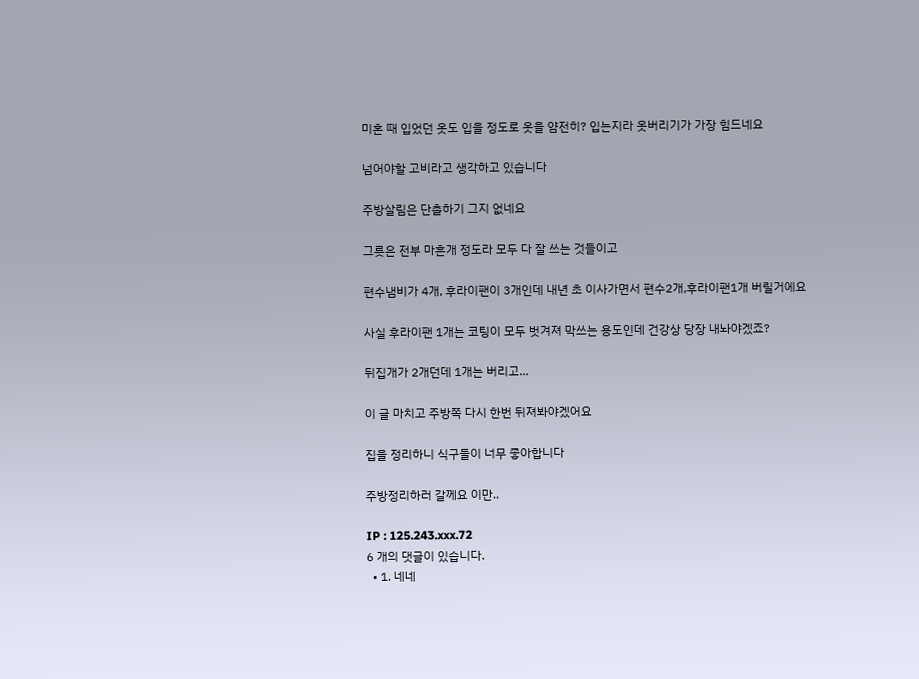미혼 때 입었던 옷도 입을 정도로 옷을 얌전히? 입는지라 옷버리기가 가장 힘드네요

넘어야할 고비라고 생각하고 있습니다

주방살림은 단촐하기 그지 없네요

그릇은 전부 마흔개 정도라 모두 다 잘 쓰는 것들이고

편수냄비가 4개, 후라이팬이 3개인데 내년 초 이사가면서 편수2개,후라이팬1개 버릴거에요

사실 후라이팬 1개는 코팅이 모두 벗겨져 막쓰는 용도인데 건강상 당장 내놔야겠죠?

뒤집개가 2개던데 1개는 버리고...

이 글 마치고 주방쪽 다시 한번 뒤져봐야겠어요

집을 정리하니 식구들이 너무 좋아합니다

주방정리하러 갈께요 이만..

IP : 125.243.xxx.72
6 개의 댓글이 있습니다.
  • 1. 네네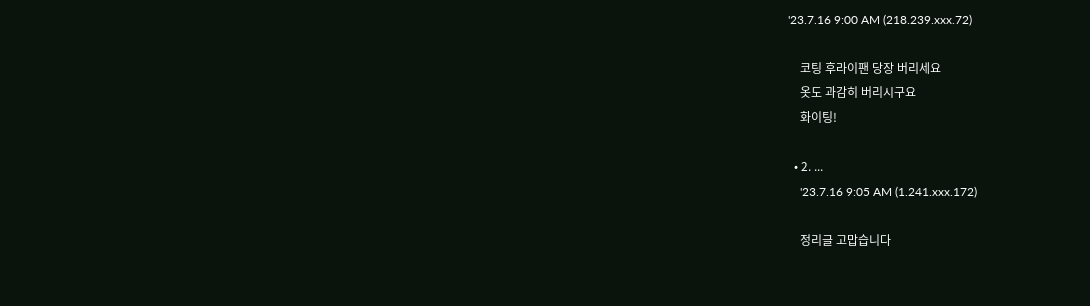'23.7.16 9:00 AM (218.239.xxx.72)

    코팅 후라이팬 당장 버리세요
    옷도 과감히 버리시구요
    화이팅!

  • 2. ...
    '23.7.16 9:05 AM (1.241.xxx.172)

    정리글 고맙습니다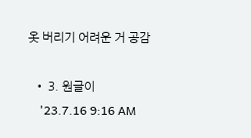옷 버리기 어려운 거 공감

  • 3. 원글이
    '23.7.16 9:16 AM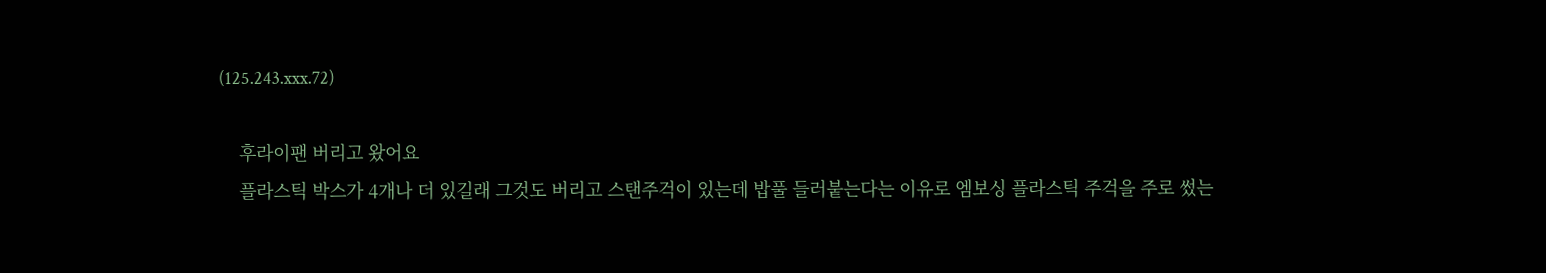(125.243.xxx.72)

    후라이팬 버리고 왔어요
    플라스틱 박스가 4개나 더 있길래 그것도 버리고 스탠주걱이 있는데 밥풀 들러붙는다는 이유로 엠보싱 플라스틱 주걱을 주로 썼는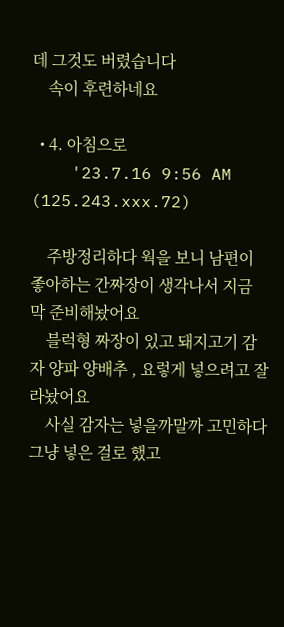데 그것도 버렸습니다
    속이 후련하네요

  • 4. 아침으로
    '23.7.16 9:56 AM (125.243.xxx.72)

    주방정리하다 웍을 보니 남편이 좋아하는 간짜장이 생각나서 지금 막 준비해놨어요
    블럭형 짜장이 있고 돼지고기 감자 양파 양배추 , 요렇게 넣으려고 잘라놨어요
    사실 감자는 넣을까말까 고민하다 그냥 넣은 걸로 했고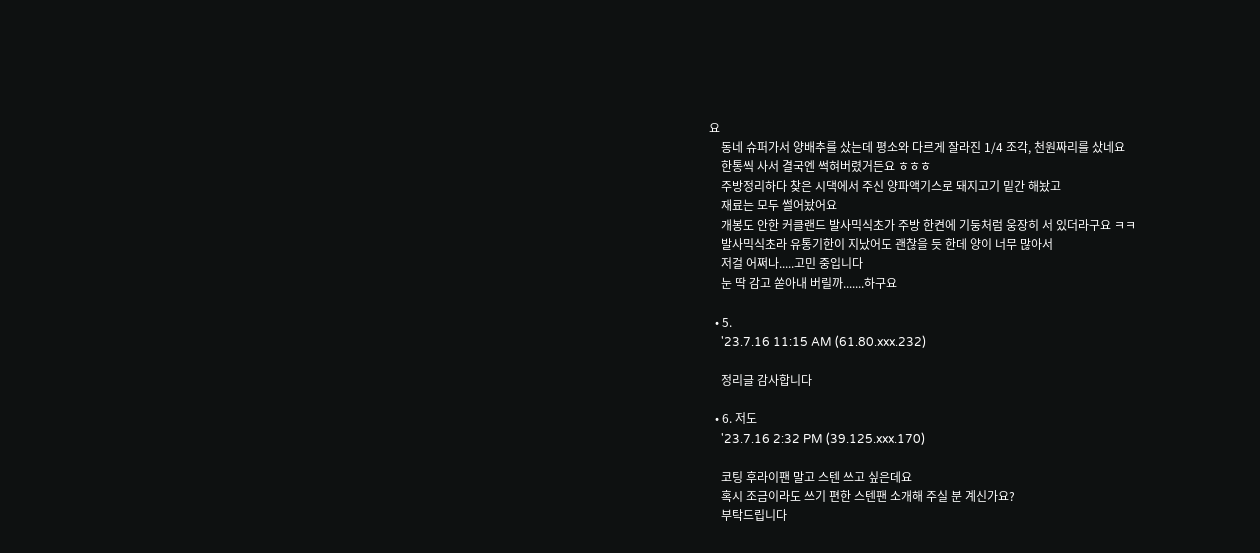요
    동네 슈퍼가서 양배추를 샀는데 평소와 다르게 잘라진 1/4 조각, 천원짜리를 샀네요
    한통씩 사서 결국엔 썩혀버렸거든요 ㅎㅎㅎ
    주방정리하다 찾은 시댁에서 주신 양파액기스로 돼지고기 밑간 해놨고
    재료는 모두 썰어놨어요
    개봉도 안한 커클랜드 발사믹식초가 주방 한켠에 기둥처럼 웅장히 서 있더라구요 ㅋㅋ
    발사믹식초라 유통기한이 지났어도 괜찮을 듯 한데 양이 너무 많아서
    저걸 어쩌나.....고민 중입니다
    눈 딱 감고 쏟아내 버릴까.......하구요

  • 5.
    '23.7.16 11:15 AM (61.80.xxx.232)

    정리글 감사합니다

  • 6. 저도
    '23.7.16 2:32 PM (39.125.xxx.170)

    코팅 후라이팬 말고 스텐 쓰고 싶은데요
    혹시 조금이라도 쓰기 편한 스텐팬 소개해 주실 분 계신가요?
    부탁드립니다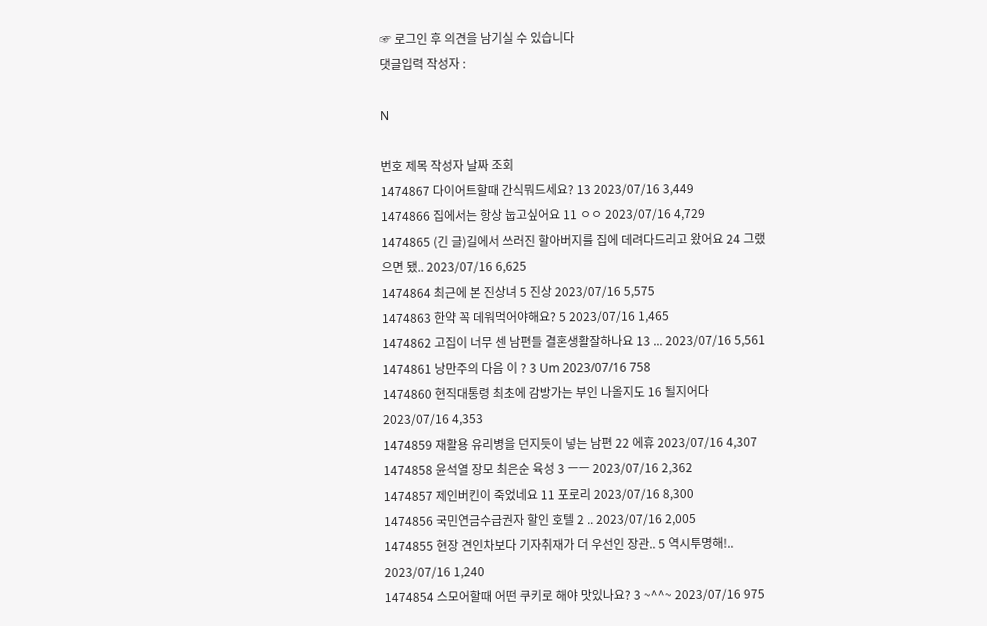☞ 로그인 후 의견을 남기실 수 있습니다
댓글입력 작성자 :

N

번호 제목 작성자 날짜 조회
1474867 다이어트할때 간식뭐드세요? 13 2023/07/16 3,449
1474866 집에서는 항상 눕고싶어요 11 ㅇㅇ 2023/07/16 4,729
1474865 (긴 글)길에서 쓰러진 할아버지를 집에 데려다드리고 왔어요 24 그랬으면 됐.. 2023/07/16 6,625
1474864 최근에 본 진상녀 5 진상 2023/07/16 5,575
1474863 한약 꼭 데워먹어야해요? 5 2023/07/16 1,465
1474862 고집이 너무 센 남편들 결혼생활잘하나요 13 ... 2023/07/16 5,561
1474861 낭만주의 다음 이 ? 3 Um 2023/07/16 758
1474860 현직대통령 최초에 감방가는 부인 나올지도 16 될지어다 2023/07/16 4,353
1474859 재활용 유리병을 던지듯이 넣는 남편 22 에휴 2023/07/16 4,307
1474858 윤석열 장모 최은순 육성 3 ㅡㅡ 2023/07/16 2,362
1474857 제인버킨이 죽었네요 11 포로리 2023/07/16 8,300
1474856 국민연금수급권자 할인 호텔 2 .. 2023/07/16 2,005
1474855 현장 견인차보다 기자취재가 더 우선인 장관.. 5 역시투명해!.. 2023/07/16 1,240
1474854 스모어할때 어떤 쿠키로 해야 맛있나요? 3 ~^^~ 2023/07/16 975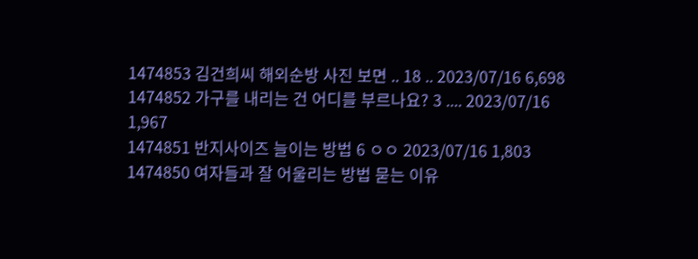1474853 김건희씨 해외순방 사진 보면 .. 18 .. 2023/07/16 6,698
1474852 가구를 내리는 건 어디를 부르나요? 3 .... 2023/07/16 1,967
1474851 반지사이즈 늘이는 방법 6 ㅇㅇ 2023/07/16 1,803
1474850 여자들과 잘 어울리는 방법 묻는 이유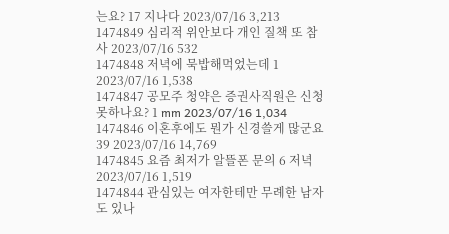는요? 17 지나다 2023/07/16 3,213
1474849 심리적 위안보다 개인 질책 또 참사 2023/07/16 532
1474848 저녁에 묵밥해먹었는데 1 2023/07/16 1,538
1474847 공모주 청약은 증권사직원은 신청못하나요? 1 mm 2023/07/16 1,034
1474846 이혼후에도 뭔가 신경쓸게 많군요 39 2023/07/16 14,769
1474845 요즘 최저가 알뜰폰 문의 6 저녁 2023/07/16 1,519
1474844 관심있는 여자한테만 무례한 남자도 있나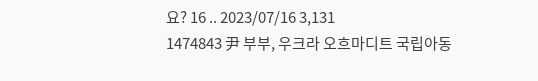요? 16 .. 2023/07/16 3,131
1474843 尹 부부, 우크라 오흐마디트 국립아동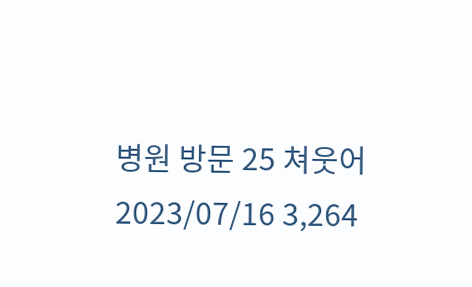병원 방문 25 쳐웃어 2023/07/16 3,264